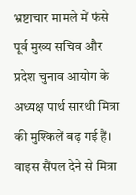भ्रष्टाचार मामले में फंसे पूर्व मुख्य सचिव और प्रदेश चुनाव आयोग के अध्यक्ष पार्थ सारथी मित्रा की मुश्किलें बढ़ गई हैं। वाइस सैंपल देने से मित्रा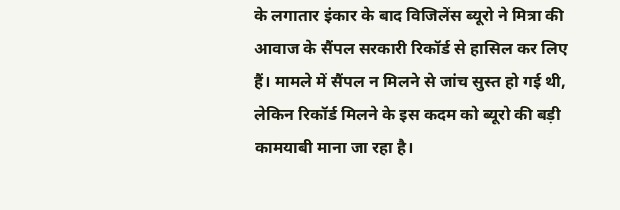के लगातार इंकार के बाद विजिलेंस ब्यूरो ने मित्रा की आवाज के सैंपल सरकारी रिकॉर्ड से हासिल कर लिए हैं। मामले में सैंपल न मिलने से जांच सुस्त हो गई थी, लेकिन रिकॉर्ड मिलने के इस कदम को ब्यूरो की बड़ी कामयाबी माना जा रहा है।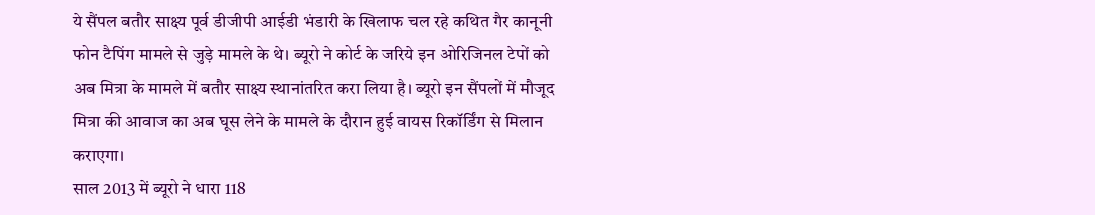ये सैंपल बतौर साक्ष्य पूर्व डीजीपी आईडी भंडारी के खिलाफ चल रहे कथित गैर कानूनी फोन टैपिंग मामले से जुड़े मामले के थे। ब्यूरो ने कोर्ट के जरिये इन ओरिजिनल टेपों को अब मित्रा के मामले में बतौर साक्ष्य स्थानांतरित करा लिया है। ब्यूरो इन सैंपलों में मौजूद मित्रा की आवाज का अब घूस लेने के मामले के दौरान हुई वायस रिकॉर्डिंग से मिलान कराएगा।
साल 2013 में ब्यूरो ने धारा 118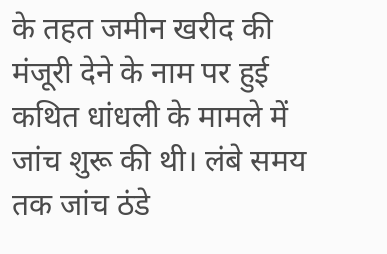के तहत जमीन खरीद की मंजूरी देने के नाम पर हुई कथित धांधली के मामले में जांच शुरू की थी। लंबे समय तक जांच ठंडे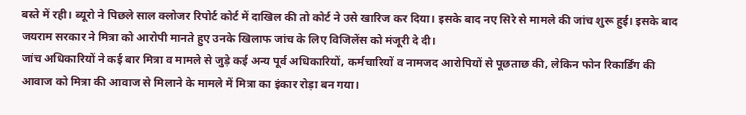बस्ते में रही। ब्यूरो ने पिछले साल क्लोजर रिपोर्ट कोर्ट में दाखिल की तो कोर्ट ने उसे खारिज कर दिया। इसके बाद नए सिरे से मामले की जांच शुरू हुई। इसके बाद जयराम सरकार ने मित्रा को आरोपी मानते हुए उनके खिलाफ जांच के लिए विजिलेंस को मंजूरी दे दी।
जांच अधिकारियों ने कई बार मित्रा व मामले से जुड़े कई अन्य पूर्व अधिकारियों, कर्मचारियों व नामजद आरोपियों से पूछताछ की, लेकिन फोन रिकार्डिंग की आवाज को मित्रा की आवाज से मिलाने के मामले में मित्रा का इंकार रोड़ा बन गया।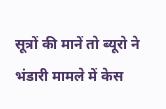सूत्रों की मानें तो ब्यूरो ने भंडारी मामले में केस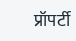प्रॉपर्टी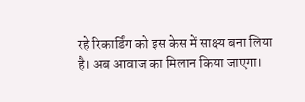रहे रिकार्डिंग को इस केस में साक्ष्य बना लिया है। अब आवाज का मिलान किया जाएगा।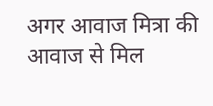अगर आवाज मित्रा की आवाज से मिल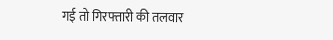गई तो गिरफ्तारी की तलवार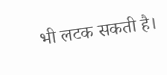भी लटक सकती है।